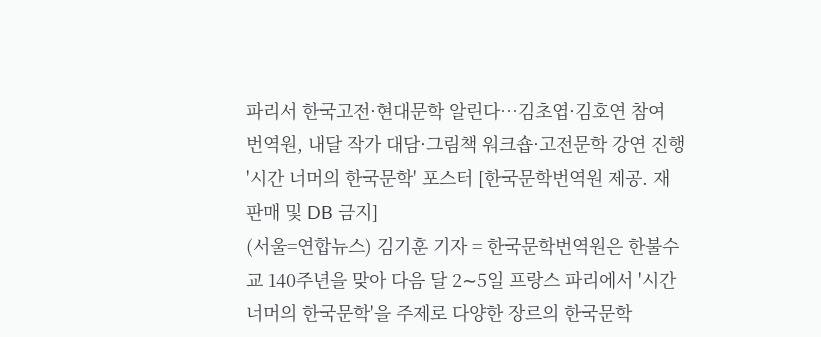파리서 한국고전·현대문학 알린다…김초엽·김호연 참여
번역원, 내달 작가 대담·그림책 워크숍·고전문학 강연 진행
'시간 너머의 한국문학' 포스터 [한국문학번역원 제공. 재판매 및 DB 금지]
(서울=연합뉴스) 김기훈 기자 = 한국문학번역원은 한불수교 140주년을 맞아 다음 달 2∼5일 프랑스 파리에서 '시간 너머의 한국문학'을 주제로 다양한 장르의 한국문학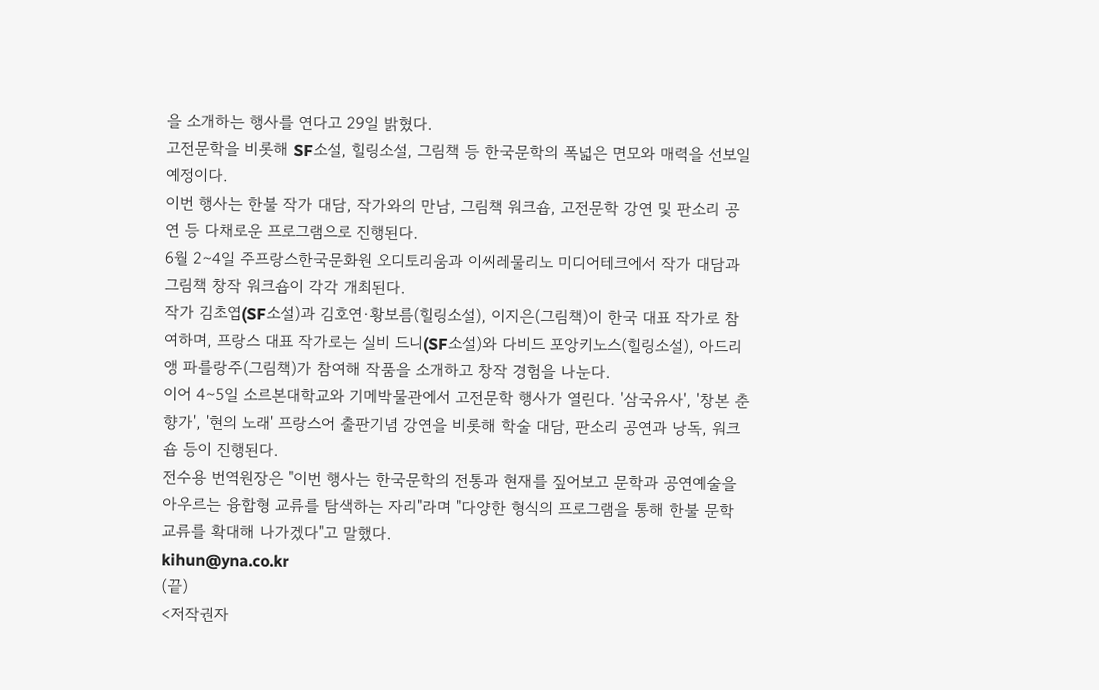을 소개하는 행사를 연다고 29일 밝혔다.
고전문학을 비롯해 SF소설, 힐링소설, 그림책 등 한국문학의 폭넓은 면모와 매력을 선보일 예정이다.
이번 행사는 한불 작가 대담, 작가와의 만남, 그림책 워크숍, 고전문학 강연 및 판소리 공연 등 다채로운 프로그램으로 진행된다.
6월 2∼4일 주프랑스한국문화원 오디토리움과 이씨레물리노 미디어테크에서 작가 대담과 그림책 창작 워크숍이 각각 개최된다.
작가 김초엽(SF소설)과 김호연·황보름(힐링소설), 이지은(그림책)이 한국 대표 작가로 참여하며, 프랑스 대표 작가로는 실비 드니(SF소설)와 다비드 포앙키노스(힐링소설), 아드리앵 파를랑주(그림책)가 참여해 작품을 소개하고 창작 경험을 나눈다.
이어 4∼5일 소르본대학교와 기메박물관에서 고전문학 행사가 열린다. '삼국유사', '창본 춘향가', '현의 노래' 프랑스어 출판기념 강연을 비롯해 학술 대담, 판소리 공연과 낭독, 워크숍 등이 진행된다.
전수용 번역원장은 "이번 행사는 한국문학의 전통과 현재를 짚어보고 문학과 공연예술을 아우르는 융합형 교류를 탐색하는 자리"라며 "다양한 형식의 프로그램을 통해 한불 문학 교류를 확대해 나가겠다"고 말했다.
kihun@yna.co.kr
(끝)
<저작권자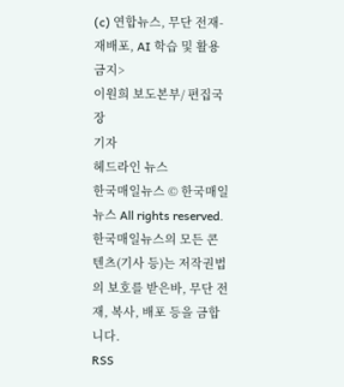(c) 연합뉴스, 무단 전재-재배포, AI 학습 및 활용 금지>
이원희 보도본부/ 편집국장
기자
헤드라인 뉴스
한국매일뉴스 © 한국매일뉴스 All rights reserved.
한국매일뉴스의 모든 콘텐츠(기사 등)는 저작권법의 보호를 받은바, 무단 전재, 복사, 배포 등을 금합니다.
RSS